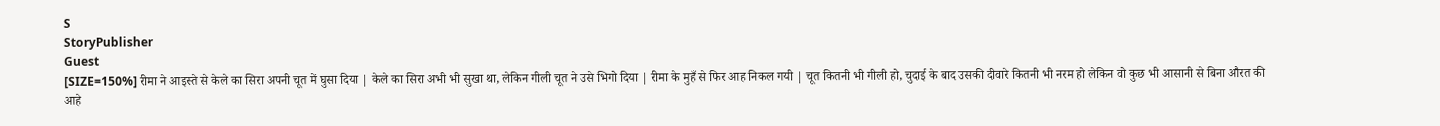S
StoryPublisher
Guest
[SIZE=150%] रीमा ने आइस्ते से केले का सिरा अपनी चूत में घुसा दिया | केले का सिरा अभी भी सुखा था, लेकिन गीली चूत ने उसे भिगो दिया | रीमा के मुहँ से फिर आह निकल गयी | चूत कितनी भी गीली हो, चुदाई के बाद उसकी दीवारे कितनी भी नरम हो लेकिन वो कुछ भी आसानी से बिना औरत की आहे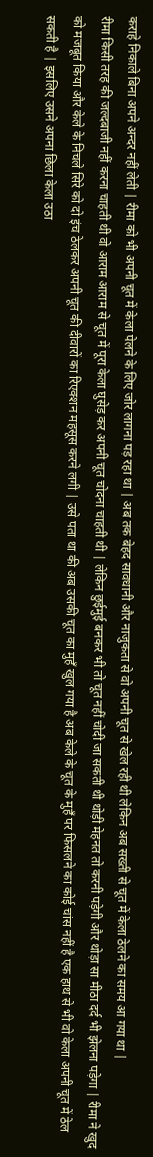कराहे निकाले बिना अपने अन्दर नहीं लेती | रीमा को भी अपनी चूत में केला पेलने के लिए जोर लागना पड़ रहा था | अब तक बेहद सावधानी और नाजुकता से वो अपनी चूत से खेल रही थी लेकिन अब सख्ती से चूत में केला ठेलने का समय आ गया था |
रीमा किसी तरह की जल्दबाजी नहीं करना चाहती थी वो आराम आराम से चूत में पूरा केला घुसेड़ कर अपनी चूत चोदना चाहती थी | लेकिन छुईमुई बनकर भी तो चूत नहीं चोदी जा सकती थी थोड़ी मेहनत तो करनी पड़ेगी और थोड़ा सा मीठा दर्द भी झेलना पड़ेगा | रीमा ने खुद को मजबूत किया और केले के निचले सिरे को दो इंच ठेलकर अपनी चूत की दीवारों का रिएक्शन महसूस करने लगी | उसे पता था की अब उसकी चूत का मुहँ खुल गया है अब केले के चूत के मुहँ पर फिसलने का कोई चांस नहीं है एक हाथ से भी वो केला अपनी चूत में ठेल सकती है | इसलिए उसने अपना छिला केला उठा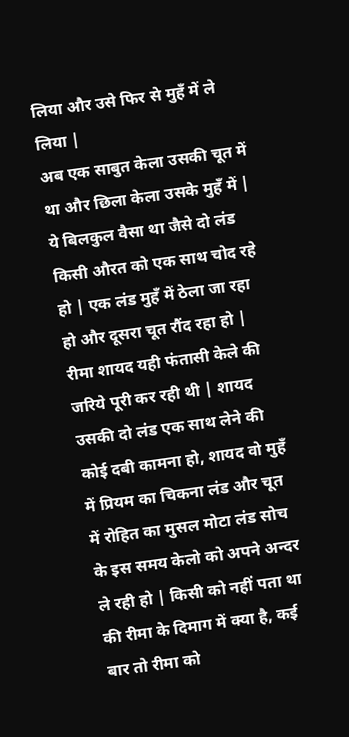लिया और उसे फिर से मुहँ में ले लिया |
अब एक साबुत केला उसकी चूत में था और छिला केला उसके मुहँ में | ये बिलकुल वैसा था जैसे दो लंड किसी औरत को एक साथ चोद रहे हो | एक लंड मुहँ में ठेला जा रहा हो और दूसरा चूत रौंद रहा हो | रीमा शायद यही फंतासी केले की जरिये पूरी कर रही थी | शायद उसकी दो लंड एक साथ लेने की कोई दबी कामना हो, शायद वो मुहँ में प्रियम का चिकना लंड और चूत में रोहित का मुसल मोटा लंड सोच के इस समय केलो को अपने अन्दर ले रही हो | किसी को नहीं पता था की रीमा के दिमाग में क्या है, कई बार तो रीमा को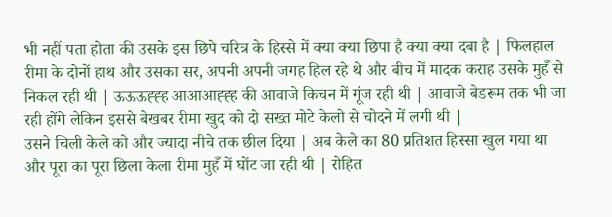भी नहीं पता होता की उसके इस छिपे चरित्र के हिस्से में क्या क्या छिपा है क्या क्या दबा है | फिलहाल रीमा के दोनों हाथ और उसका सर, अपनी अपनी जगह हिल रहे थे और बीच में मादक कराह उसके मुहँ से निकल रही थी | ऊऊऊह्ह्ह आआआह्ह्ह की आवाजे किचन में गूंज रही थी | आवाजे बेडरूम तक भी जा रही होंगे लेकिन इससे बेखबर रीमा खुद को दो सख्त मोटे केलो से चोदने में लगी थी |
उसने चिली केले को और ज्यादा नीचे तक छील दिया | अब केले का 80 प्रतिशत हिस्सा खुल गया था और पूरा का पूरा छिला केला रीमा मुहँ में घोंट जा रही थी | रोहित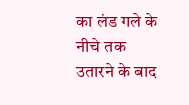का लंड गले के नीचे तक उतारने के बाद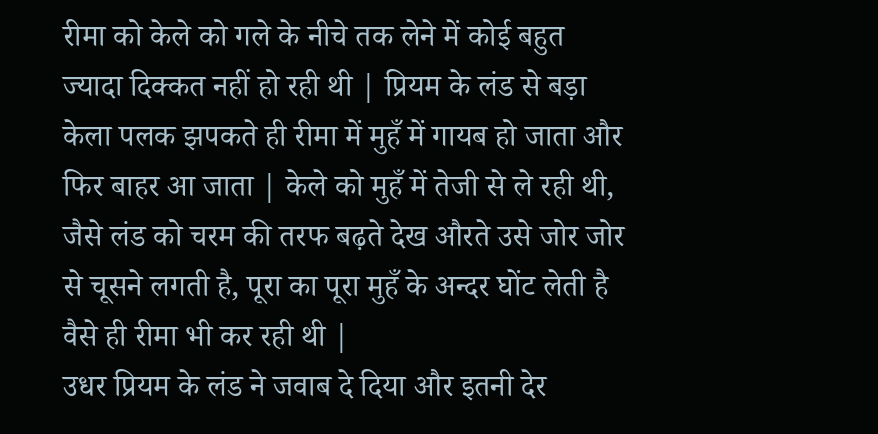रीमा को केले को गले के नीचे तक लेने में कोई बहुत ज्यादा दिक्कत नहीं हो रही थी | प्रियम के लंड से बड़ा केला पलक झपकते ही रीमा में मुहँ में गायब हो जाता और फिर बाहर आ जाता | केले को मुहँ में तेजी से ले रही थी, जैसे लंड को चरम की तरफ बढ़ते देख औरते उसे जोर जोर से चूसने लगती है, पूरा का पूरा मुहँ के अन्दर घोंट लेती है वैसे ही रीमा भी कर रही थी |
उधर प्रियम के लंड ने जवाब दे दिया और इतनी देर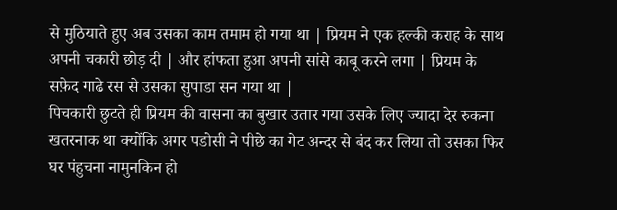से मुठियाते हुए अब उसका काम तमाम हो गया था | प्रियम ने एक हल्की कराह के साथ अपनी चकारी छोड़ दी | और हांफता हुआ अपनी सांसे काबू करने लगा | प्रियम के सफ़ेद गाढे रस से उसका सुपाडा सन गया था |
पिचकारी छुटते ही प्रियम की वासना का बुखार उतार गया उसके लिए ज्यादा देर रुकना खतरनाक था क्योंकि अगर पडोसी ने पीछे का गेट अन्दर से बंद कर लिया तो उसका फिर घर पंहुचना नामुनकिन हो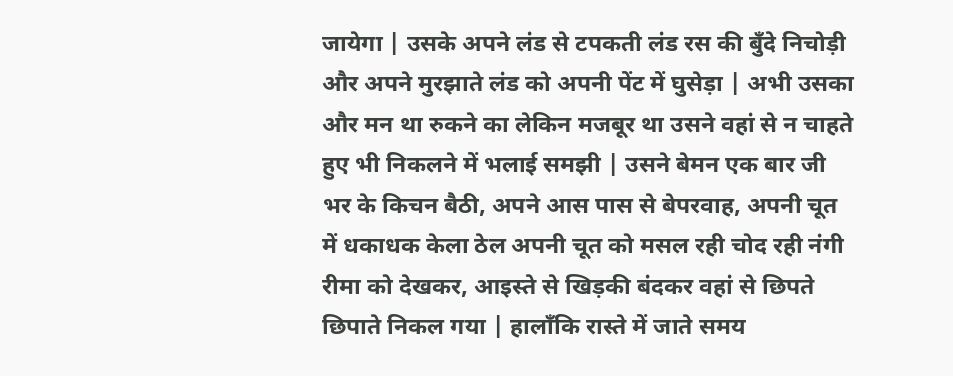जायेगा | उसके अपने लंड से टपकती लंड रस की बुँदे निचोड़ी और अपने मुरझाते लंड को अपनी पेंट में घुसेड़ा | अभी उसका और मन था रुकने का लेकिन मजबूर था उसने वहां से न चाहते हुए भी निकलने में भलाई समझी | उसने बेमन एक बार जी भर के किचन बैठी, अपने आस पास से बेपरवाह, अपनी चूत में धकाधक केला ठेल अपनी चूत को मसल रही चोद रही नंगी रीमा को देखकर, आइस्ते से खिड़की बंदकर वहां से छिपते छिपाते निकल गया | हालाँकि रास्ते में जाते समय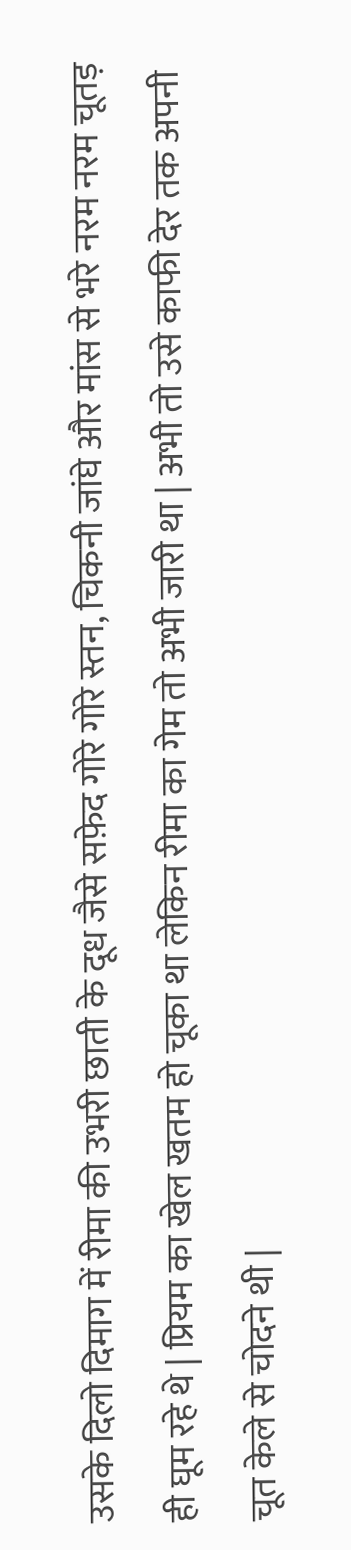उसके दिलो दिमाग में रीमा की उभरी छाती के दूध जैसे सफ़ेद गोरे गोरे स्तन, चिकनी जांघे और मांस से भरे नरम नरम चूतड़ ही घूम रहे थे | प्रियम का खेल खतम हो चूका था लेकिन रीमा का गेम तो अभी जारी था | अभी तो उसे काफी देर तक अपनी चूत केले से चोदने थी |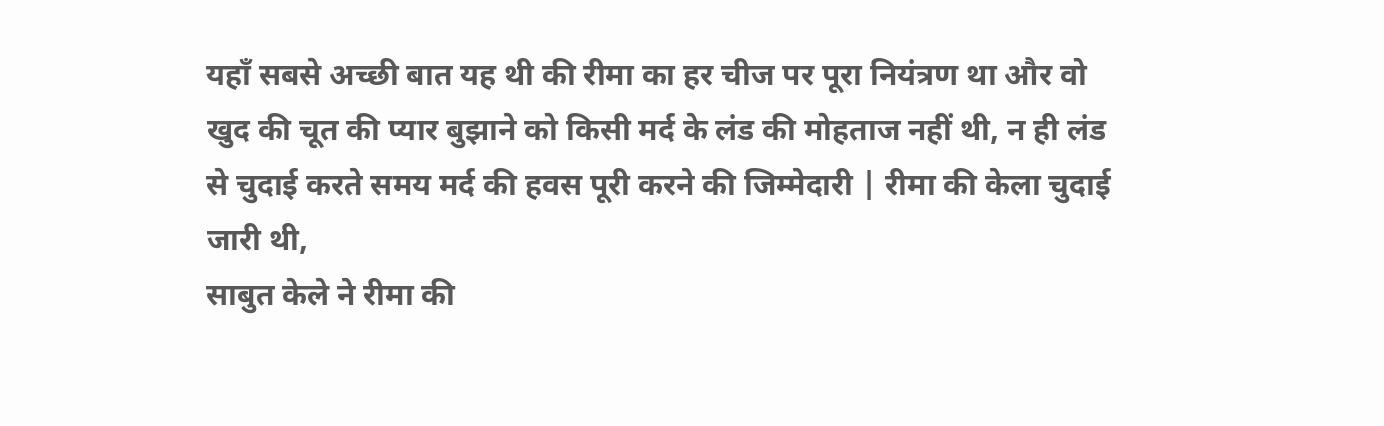यहाँ सबसे अच्छी बात यह थी की रीमा का हर चीज पर पूरा नियंत्रण था और वो खुद की चूत की प्यार बुझाने को किसी मर्द के लंड की मोहताज नहीं थी, न ही लंड से चुदाई करते समय मर्द की हवस पूरी करने की जिम्मेदारी | रीमा की केला चुदाई जारी थी,
साबुत केले ने रीमा की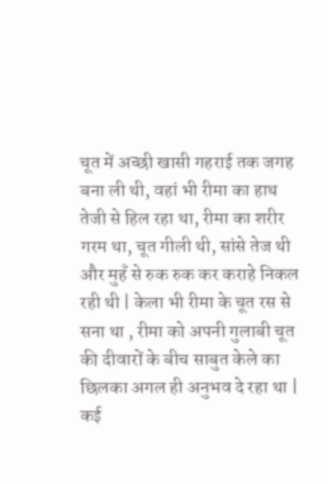चूत में अच्छी खासी गहराई तक जगह बना ली थी, वहां भी रीमा का हाथ तेजी से हिल रहा था, रीमा का शरीर गरम था, चूत गीली थी, सांसे तेज थी और मुहँ से रुक रुक कर कराहे निकल रही थी | केला भी रीमा के चूत रस से सना था , रीमा को अपनी गुलाबी चूत की दीवारों के बीच साबुत केले का छिलका अगल ही अनुभव दे रहा था | कई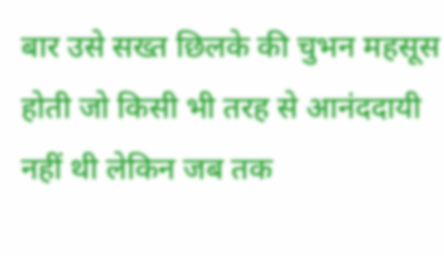बार उसे सख्त छिलके की चुभन महसूस होती जो किसी भी तरह से आनंददायी नहीं थी लेकिन जब तक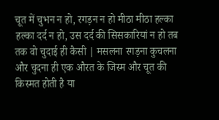चूत में चुभन न हो, रगड़न न हो मीठा मीठा हल्का हल्का दर्द न हो, उस दर्द की सिसकारियां न हो तब तक वो चुदाई ही कैसी | मसलना रगड़ना कुचलना और चुदना ही एक औरत के जिस्म और चूत की किस्मत होती है या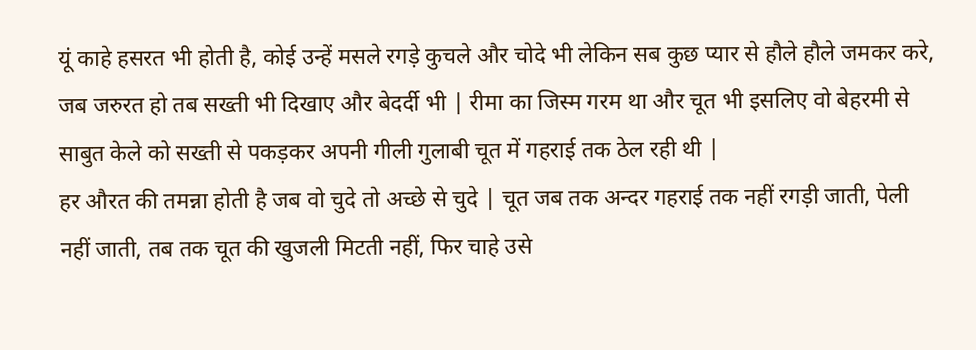यूं काहे हसरत भी होती है, कोई उन्हें मसले रगड़े कुचले और चोदे भी लेकिन सब कुछ प्यार से हौले हौले जमकर करे, जब जरुरत हो तब सख्ती भी दिखाए और बेदर्दी भी | रीमा का जिस्म गरम था और चूत भी इसलिए वो बेहरमी से साबुत केले को सख्ती से पकड़कर अपनी गीली गुलाबी चूत में गहराई तक ठेल रही थी |
हर औरत की तमन्ना होती है जब वो चुदे तो अच्छे से चुदे | चूत जब तक अन्दर गहराई तक नहीं रगड़ी जाती, पेली नहीं जाती, तब तक चूत की खुजली मिटती नहीं, फिर चाहे उसे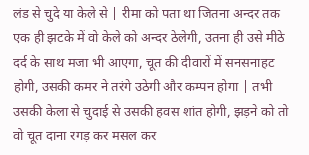लंड से चुदे या केले से | रीमा को पता था जितना अन्दर तक एक ही झटके में वो केले को अन्दर ठेलेगी, उतना ही उसे मीठे दर्द के साथ मजा भी आएगा, चूत की दीवारों में सनसनाहट होगी, उसकी कमर ने तरंगे उठेगी और कम्पन होगा | तभी उसकी केला से चुदाई से उसकी हवस शांत होगी, झड़ने को तो वो चूत दाना रगड़ कर मसल कर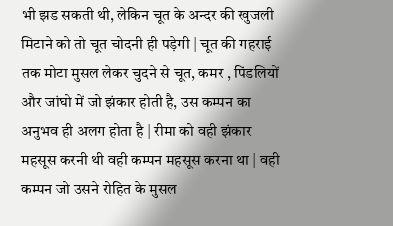भी झड सकती थी, लेकिन चूत के अन्दर की खुजली मिटाने को तो चूत चोदनी ही पड़ेगी | चूत की गहराई तक मोटा मुसल लेकर चुदने से चूत, कमर , पिंडलियों और जांघो में जो झंकार होती है, उस कम्पन का अनुभव ही अलग होता है | रीमा को वही झंकार महसूस करनी थी वही कम्पन महसूस करना था | वही कम्पन जो उसने रोहित के मुसल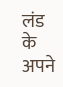लंड के अपने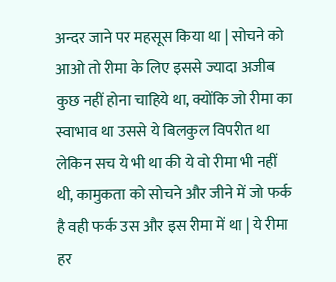अन्दर जाने पर महसूस किया था | सोचने को आओ तो रीमा के लिए इससे ज्यादा अजीब कुछ नहीं होना चाहिये था, क्योंकि जो रीमा का स्वाभाव था उससे ये बिलकुल विपरीत था लेकिन सच ये भी था की ये वो रीमा भी नहीं थी, कामुकता को सोचने और जीने में जो फर्क है वही फर्क उस और इस रीमा में था | ये रीमा हर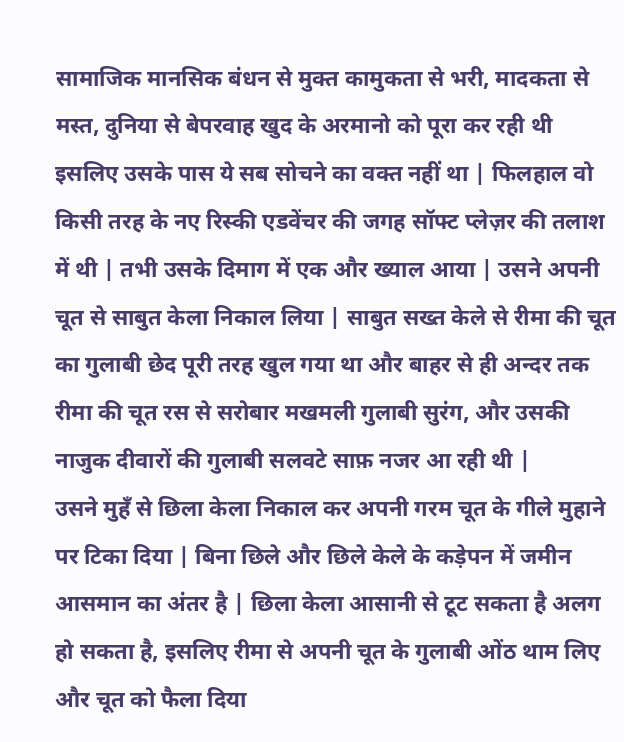सामाजिक मानसिक बंधन से मुक्त कामुकता से भरी, मादकता से मस्त, दुनिया से बेपरवाह खुद के अरमानो को पूरा कर रही थी इसलिए उसके पास ये सब सोचने का वक्त नहीं था | फिलहाल वो किसी तरह के नए रिस्की एडवेंचर की जगह सॉफ्ट प्लेज़र की तलाश में थी | तभी उसके दिमाग में एक और ख्याल आया | उसने अपनी चूत से साबुत केला निकाल लिया | साबुत सख्त केले से रीमा की चूत का गुलाबी छेद पूरी तरह खुल गया था और बाहर से ही अन्दर तक रीमा की चूत रस से सरोबार मखमली गुलाबी सुरंग, और उसकी नाजुक दीवारों की गुलाबी सलवटे साफ़ नजर आ रही थी |
उसने मुहँ से छिला केला निकाल कर अपनी गरम चूत के गीले मुहाने पर टिका दिया | बिना छिले और छिले केले के कड़ेपन में जमीन आसमान का अंतर है | छिला केला आसानी से टूट सकता है अलग हो सकता है, इसलिए रीमा से अपनी चूत के गुलाबी ओंठ थाम लिए और चूत को फैला दिया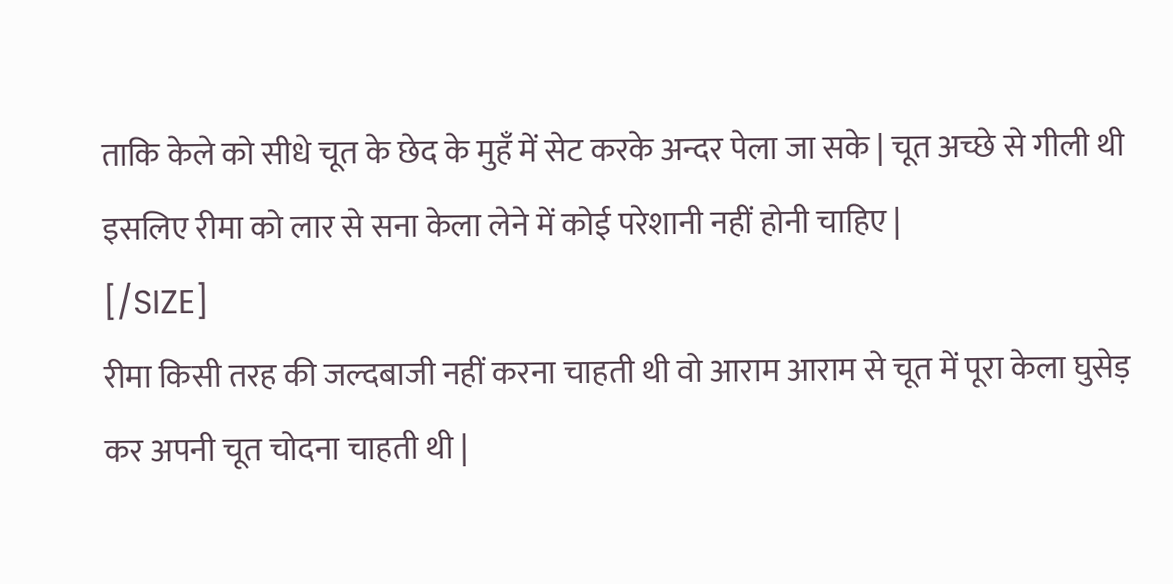ताकि केले को सीधे चूत के छेद के मुहँ में सेट करके अन्दर पेला जा सके | चूत अच्छे से गीली थी इसलिए रीमा को लार से सना केला लेने में कोई परेशानी नहीं होनी चाहिए |
[/SIZE]
रीमा किसी तरह की जल्दबाजी नहीं करना चाहती थी वो आराम आराम से चूत में पूरा केला घुसेड़ कर अपनी चूत चोदना चाहती थी |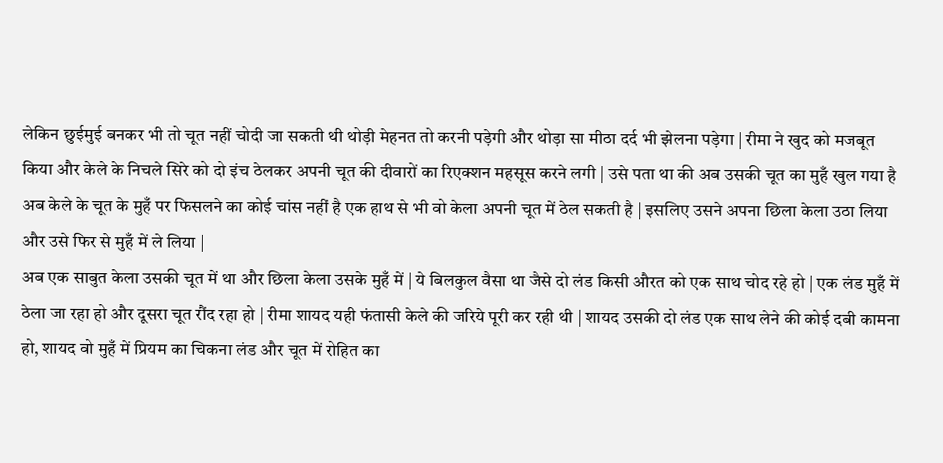लेकिन छुईमुई बनकर भी तो चूत नहीं चोदी जा सकती थी थोड़ी मेहनत तो करनी पड़ेगी और थोड़ा सा मीठा दर्द भी झेलना पड़ेगा | रीमा ने खुद को मजबूत किया और केले के निचले सिरे को दो इंच ठेलकर अपनी चूत की दीवारों का रिएक्शन महसूस करने लगी | उसे पता था की अब उसकी चूत का मुहँ खुल गया है अब केले के चूत के मुहँ पर फिसलने का कोई चांस नहीं है एक हाथ से भी वो केला अपनी चूत में ठेल सकती है | इसलिए उसने अपना छिला केला उठा लिया और उसे फिर से मुहँ में ले लिया |
अब एक साबुत केला उसकी चूत में था और छिला केला उसके मुहँ में | ये बिलकुल वैसा था जैसे दो लंड किसी औरत को एक साथ चोद रहे हो | एक लंड मुहँ में ठेला जा रहा हो और दूसरा चूत रौंद रहा हो | रीमा शायद यही फंतासी केले की जरिये पूरी कर रही थी | शायद उसकी दो लंड एक साथ लेने की कोई दबी कामना हो, शायद वो मुहँ में प्रियम का चिकना लंड और चूत में रोहित का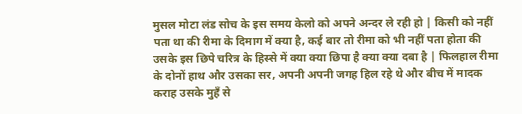मुसल मोटा लंड सोच के इस समय केलो को अपने अन्दर ले रही हो | किसी को नहीं पता था की रीमा के दिमाग में क्या है, कई बार तो रीमा को भी नहीं पता होता की उसके इस छिपे चरित्र के हिस्से में क्या क्या छिपा है क्या क्या दबा है | फिलहाल रीमा के दोनों हाथ और उसका सर, अपनी अपनी जगह हिल रहे थे और बीच में मादक कराह उसके मुहँ से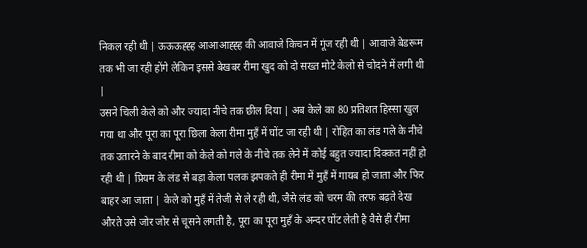निकल रही थी | ऊऊऊह्ह्ह आआआह्ह्ह की आवाजे किचन में गूंज रही थी | आवाजे बेडरूम तक भी जा रही होंगे लेकिन इससे बेखबर रीमा खुद को दो सख्त मोटे केलो से चोदने में लगी थी |
उसने चिली केले को और ज्यादा नीचे तक छील दिया | अब केले का 80 प्रतिशत हिस्सा खुल गया था और पूरा का पूरा छिला केला रीमा मुहँ में घोंट जा रही थी | रोहित का लंड गले के नीचे तक उतारने के बाद रीमा को केले को गले के नीचे तक लेने में कोई बहुत ज्यादा दिक्कत नहीं हो रही थी | प्रियम के लंड से बड़ा केला पलक झपकते ही रीमा में मुहँ में गायब हो जाता और फिर बाहर आ जाता | केले को मुहँ में तेजी से ले रही थी, जैसे लंड को चरम की तरफ बढ़ते देख औरते उसे जोर जोर से चूसने लगती है, पूरा का पूरा मुहँ के अन्दर घोंट लेती है वैसे ही रीमा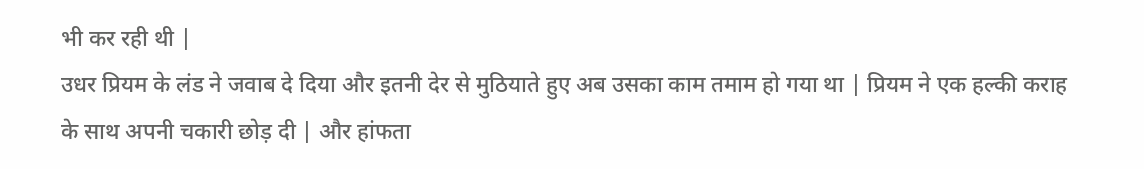भी कर रही थी |
उधर प्रियम के लंड ने जवाब दे दिया और इतनी देर से मुठियाते हुए अब उसका काम तमाम हो गया था | प्रियम ने एक हल्की कराह के साथ अपनी चकारी छोड़ दी | और हांफता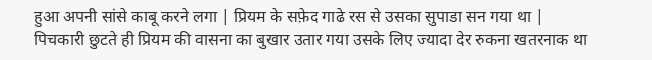हुआ अपनी सांसे काबू करने लगा | प्रियम के सफ़ेद गाढे रस से उसका सुपाडा सन गया था |
पिचकारी छुटते ही प्रियम की वासना का बुखार उतार गया उसके लिए ज्यादा देर रुकना खतरनाक था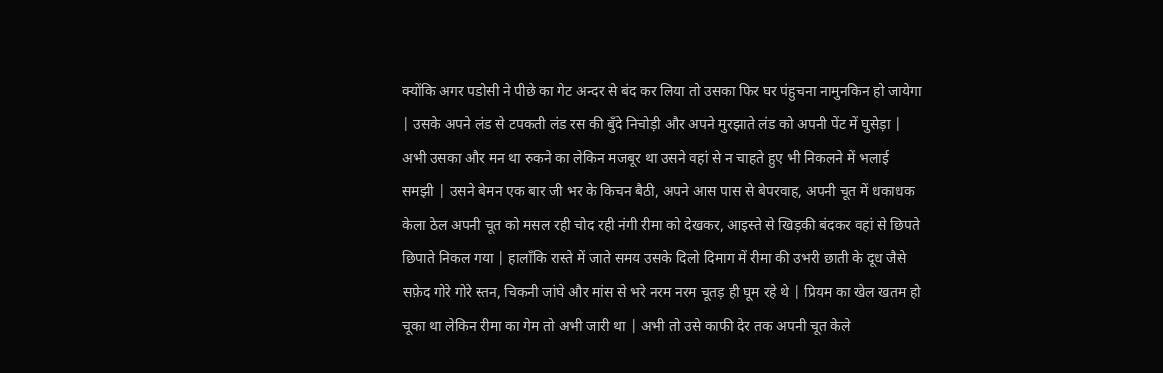क्योंकि अगर पडोसी ने पीछे का गेट अन्दर से बंद कर लिया तो उसका फिर घर पंहुचना नामुनकिन हो जायेगा | उसके अपने लंड से टपकती लंड रस की बुँदे निचोड़ी और अपने मुरझाते लंड को अपनी पेंट में घुसेड़ा | अभी उसका और मन था रुकने का लेकिन मजबूर था उसने वहां से न चाहते हुए भी निकलने में भलाई समझी | उसने बेमन एक बार जी भर के किचन बैठी, अपने आस पास से बेपरवाह, अपनी चूत में धकाधक केला ठेल अपनी चूत को मसल रही चोद रही नंगी रीमा को देखकर, आइस्ते से खिड़की बंदकर वहां से छिपते छिपाते निकल गया | हालाँकि रास्ते में जाते समय उसके दिलो दिमाग में रीमा की उभरी छाती के दूध जैसे सफ़ेद गोरे गोरे स्तन, चिकनी जांघे और मांस से भरे नरम नरम चूतड़ ही घूम रहे थे | प्रियम का खेल खतम हो चूका था लेकिन रीमा का गेम तो अभी जारी था | अभी तो उसे काफी देर तक अपनी चूत केले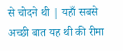से चोदने थी | यहाँ सबसे अच्छी बात यह थी की रीमा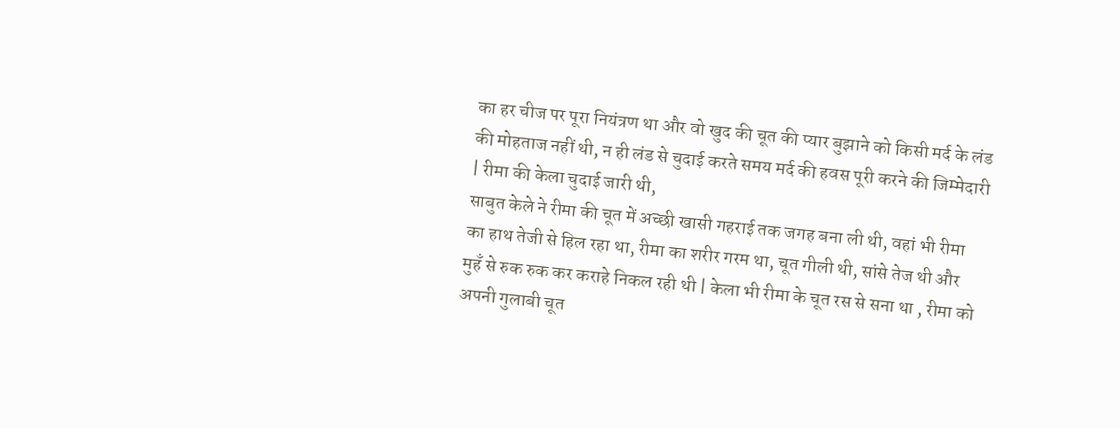का हर चीज पर पूरा नियंत्रण था और वो खुद की चूत की प्यार बुझाने को किसी मर्द के लंड की मोहताज नहीं थी, न ही लंड से चुदाई करते समय मर्द की हवस पूरी करने की जिम्मेदारी | रीमा की केला चुदाई जारी थी,
साबुत केले ने रीमा की चूत में अच्छी खासी गहराई तक जगह बना ली थी, वहां भी रीमा का हाथ तेजी से हिल रहा था, रीमा का शरीर गरम था, चूत गीली थी, सांसे तेज थी और मुहँ से रुक रुक कर कराहे निकल रही थी | केला भी रीमा के चूत रस से सना था , रीमा को अपनी गुलाबी चूत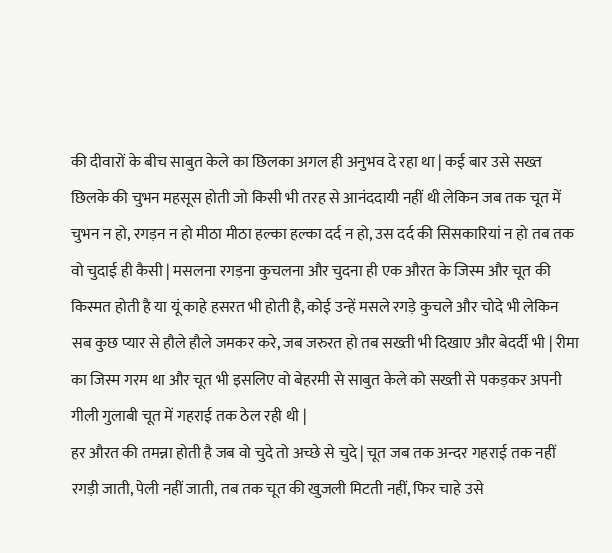की दीवारों के बीच साबुत केले का छिलका अगल ही अनुभव दे रहा था | कई बार उसे सख्त छिलके की चुभन महसूस होती जो किसी भी तरह से आनंददायी नहीं थी लेकिन जब तक चूत में चुभन न हो, रगड़न न हो मीठा मीठा हल्का हल्का दर्द न हो, उस दर्द की सिसकारियां न हो तब तक वो चुदाई ही कैसी | मसलना रगड़ना कुचलना और चुदना ही एक औरत के जिस्म और चूत की किस्मत होती है या यूं काहे हसरत भी होती है, कोई उन्हें मसले रगड़े कुचले और चोदे भी लेकिन सब कुछ प्यार से हौले हौले जमकर करे, जब जरुरत हो तब सख्ती भी दिखाए और बेदर्दी भी | रीमा का जिस्म गरम था और चूत भी इसलिए वो बेहरमी से साबुत केले को सख्ती से पकड़कर अपनी गीली गुलाबी चूत में गहराई तक ठेल रही थी |
हर औरत की तमन्ना होती है जब वो चुदे तो अच्छे से चुदे | चूत जब तक अन्दर गहराई तक नहीं रगड़ी जाती, पेली नहीं जाती, तब तक चूत की खुजली मिटती नहीं, फिर चाहे उसे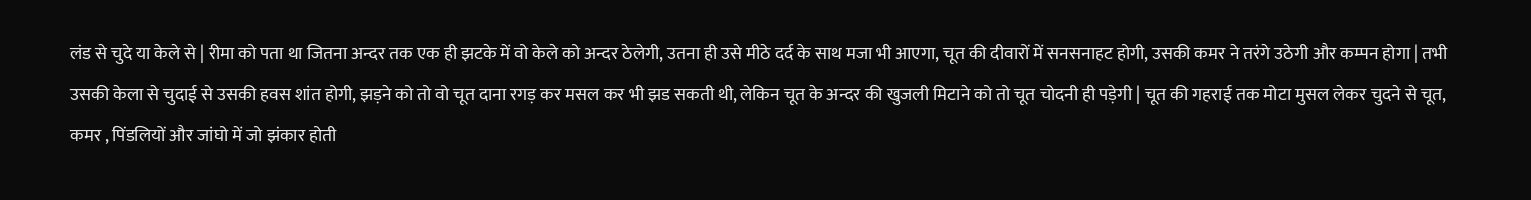लंड से चुदे या केले से | रीमा को पता था जितना अन्दर तक एक ही झटके में वो केले को अन्दर ठेलेगी, उतना ही उसे मीठे दर्द के साथ मजा भी आएगा, चूत की दीवारों में सनसनाहट होगी, उसकी कमर ने तरंगे उठेगी और कम्पन होगा | तभी उसकी केला से चुदाई से उसकी हवस शांत होगी, झड़ने को तो वो चूत दाना रगड़ कर मसल कर भी झड सकती थी, लेकिन चूत के अन्दर की खुजली मिटाने को तो चूत चोदनी ही पड़ेगी | चूत की गहराई तक मोटा मुसल लेकर चुदने से चूत, कमर , पिंडलियों और जांघो में जो झंकार होती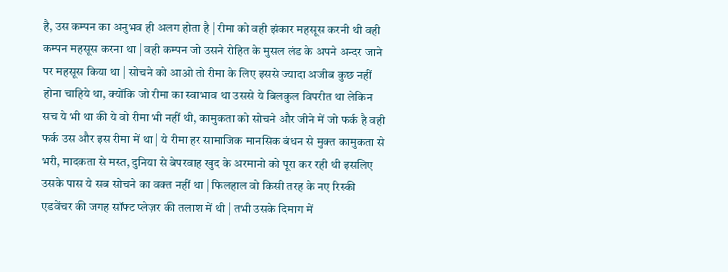है, उस कम्पन का अनुभव ही अलग होता है | रीमा को वही झंकार महसूस करनी थी वही कम्पन महसूस करना था | वही कम्पन जो उसने रोहित के मुसल लंड के अपने अन्दर जाने पर महसूस किया था | सोचने को आओ तो रीमा के लिए इससे ज्यादा अजीब कुछ नहीं होना चाहिये था, क्योंकि जो रीमा का स्वाभाव था उससे ये बिलकुल विपरीत था लेकिन सच ये भी था की ये वो रीमा भी नहीं थी, कामुकता को सोचने और जीने में जो फर्क है वही फर्क उस और इस रीमा में था | ये रीमा हर सामाजिक मानसिक बंधन से मुक्त कामुकता से भरी, मादकता से मस्त, दुनिया से बेपरवाह खुद के अरमानो को पूरा कर रही थी इसलिए उसके पास ये सब सोचने का वक्त नहीं था | फिलहाल वो किसी तरह के नए रिस्की एडवेंचर की जगह सॉफ्ट प्लेज़र की तलाश में थी | तभी उसके दिमाग में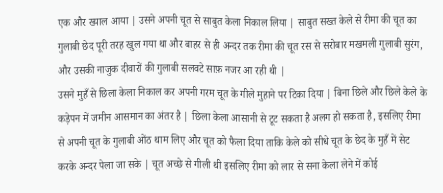एक और ख्याल आया | उसने अपनी चूत से साबुत केला निकाल लिया | साबुत सख्त केले से रीमा की चूत का गुलाबी छेद पूरी तरह खुल गया था और बाहर से ही अन्दर तक रीमा की चूत रस से सरोबार मखमली गुलाबी सुरंग, और उसकी नाजुक दीवारों की गुलाबी सलवटे साफ़ नजर आ रही थी |
उसने मुहँ से छिला केला निकाल कर अपनी गरम चूत के गीले मुहाने पर टिका दिया | बिना छिले और छिले केले के कड़ेपन में जमीन आसमान का अंतर है | छिला केला आसानी से टूट सकता है अलग हो सकता है, इसलिए रीमा से अपनी चूत के गुलाबी ओंठ थाम लिए और चूत को फैला दिया ताकि केले को सीधे चूत के छेद के मुहँ में सेट करके अन्दर पेला जा सके | चूत अच्छे से गीली थी इसलिए रीमा को लार से सना केला लेने में कोई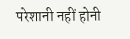परेशानी नहीं होनी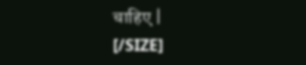चाहिए |
[/SIZE]